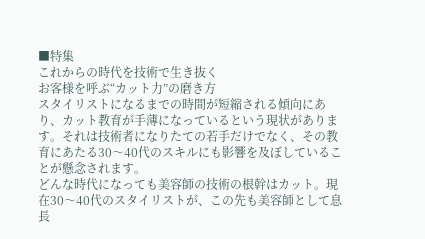■特集
これからの時代を技術で生き抜く
お客様を呼ぶ“カット力”の磨き方
スタイリストになるまでの時間が短縮される傾向にあり、カット教育が手薄になっているという現状があります。それは技術者になりたての若手だけでなく、その教育にあたる30〜40代のスキルにも影響を及ぼしていることが懸念されます。
どんな時代になっても美容師の技術の根幹はカット。現在30〜40代のスタイリストが、この先も美容師として息長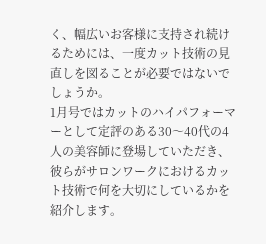く、幅広いお客様に支持され続けるためには、一度カット技術の見直しを図ることが必要ではないでしょうか。
1月号ではカットのハイパフォーマーとして定評のある30〜40代の4人の美容師に登場していただき、彼らがサロンワークにおけるカット技術で何を大切にしているかを紹介します。